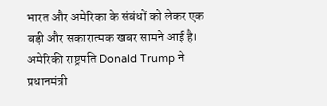भारत और अमेरिका के संबंधों को लेकर एक बड़ी और सकारात्मक खबर सामने आई है। अमेरिकी राष्ट्रपति Donald Trump ने प्रधानमंत्री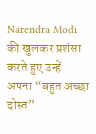Narendra Modi की खुलकर प्रशंसा करते हुए उन्हें अपना “बहुत अच्छा दोस्त”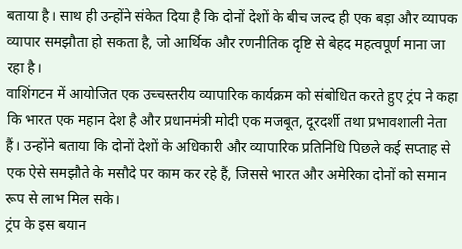बताया है। साथ ही उन्होंने संकेत दिया है कि दोनों देशों के बीच जल्द ही एक बड़ा और व्यापक व्यापार समझौता हो सकता है, जो आर्थिक और रणनीतिक दृष्टि से बेहद महत्वपूर्ण माना जा रहा है।
वाशिंगटन में आयोजित एक उच्चस्तरीय व्यापारिक कार्यक्रम को संबोधित करते हुए ट्रंप ने कहा कि भारत एक महान देश है और प्रधानमंत्री मोदी एक मजबूत, दूरदर्शी तथा प्रभावशाली नेता हैं। उन्होंने बताया कि दोनों देशों के अधिकारी और व्यापारिक प्रतिनिधि पिछले कई सप्ताह से एक ऐसे समझौते के मसौदे पर काम कर रहे हैं, जिससे भारत और अमेरिका दोनों को समान रूप से लाभ मिल सके।
ट्रंप के इस बयान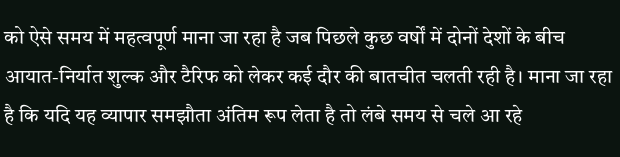को ऐसे समय में महत्वपूर्ण माना जा रहा है जब पिछले कुछ वर्षों में दोनों देशों के बीच आयात-निर्यात शुल्क और टैरिफ को लेकर कई दौर की बातचीत चलती रही है। माना जा रहा है कि यदि यह व्यापार समझौता अंतिम रूप लेता है तो लंबे समय से चले आ रहे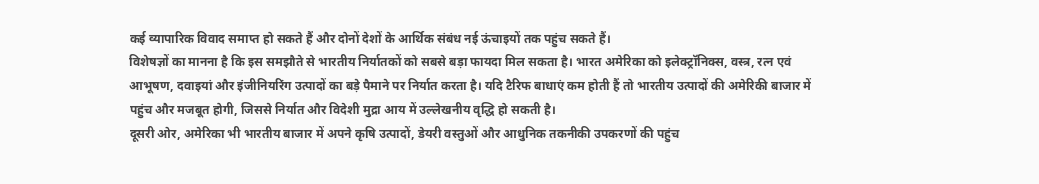कई व्यापारिक विवाद समाप्त हो सकते हैं और दोनों देशों के आर्थिक संबंध नई ऊंचाइयों तक पहुंच सकते हैं।
विशेषज्ञों का मानना है कि इस समझौते से भारतीय निर्यातकों को सबसे बड़ा फायदा मिल सकता है। भारत अमेरिका को इलेक्ट्रॉनिक्स, वस्त्र, रत्न एवं आभूषण, दवाइयां और इंजीनियरिंग उत्पादों का बड़े पैमाने पर निर्यात करता है। यदि टैरिफ बाधाएं कम होती हैं तो भारतीय उत्पादों की अमेरिकी बाजार में पहुंच और मजबूत होगी, जिससे निर्यात और विदेशी मुद्रा आय में उल्लेखनीय वृद्धि हो सकती है।
दूसरी ओर, अमेरिका भी भारतीय बाजार में अपने कृषि उत्पादों, डेयरी वस्तुओं और आधुनिक तकनीकी उपकरणों की पहुंच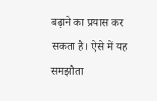बढ़ाने का प्रयास कर सकता है। ऐसे में यह समझौता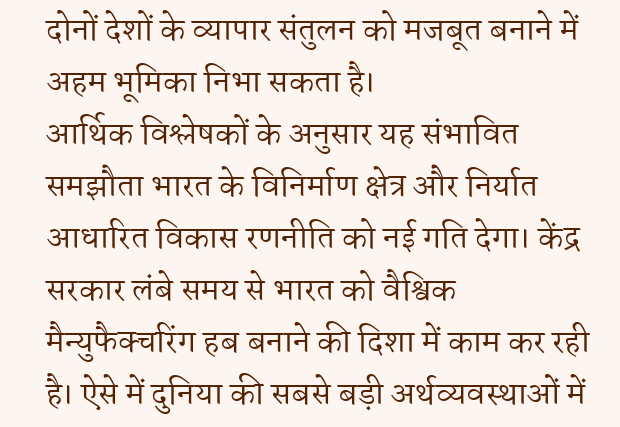दोनों देशों के व्यापार संतुलन को मजबूत बनाने में अहम भूमिका निभा सकता है।
आर्थिक विश्लेषकों के अनुसार यह संभावित समझौता भारत के विनिर्माण क्षेत्र और निर्यात आधारित विकास रणनीति को नई गति देगा। केंद्र सरकार लंबे समय से भारत को वैश्विक मैन्युफैक्चरिंग हब बनाने की दिशा में काम कर रही है। ऐसे में दुनिया की सबसे बड़ी अर्थव्यवस्थाओं में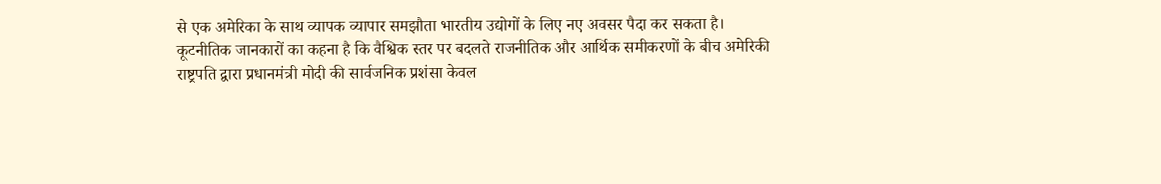से एक अमेरिका के साथ व्यापक व्यापार समझौता भारतीय उद्योगों के लिए नए अवसर पैदा कर सकता है।
कूटनीतिक जानकारों का कहना है कि वैश्विक स्तर पर बदलते राजनीतिक और आर्थिक समीकरणों के बीच अमेरिकी राष्ट्रपति द्वारा प्रधानमंत्री मोदी की सार्वजनिक प्रशंसा केवल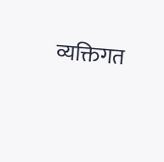व्यक्तिगत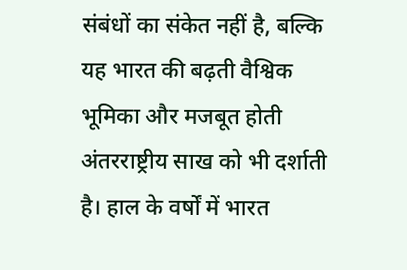संबंधों का संकेत नहीं है, बल्कि यह भारत की बढ़ती वैश्विक भूमिका और मजबूत होती अंतरराष्ट्रीय साख को भी दर्शाती है। हाल के वर्षों में भारत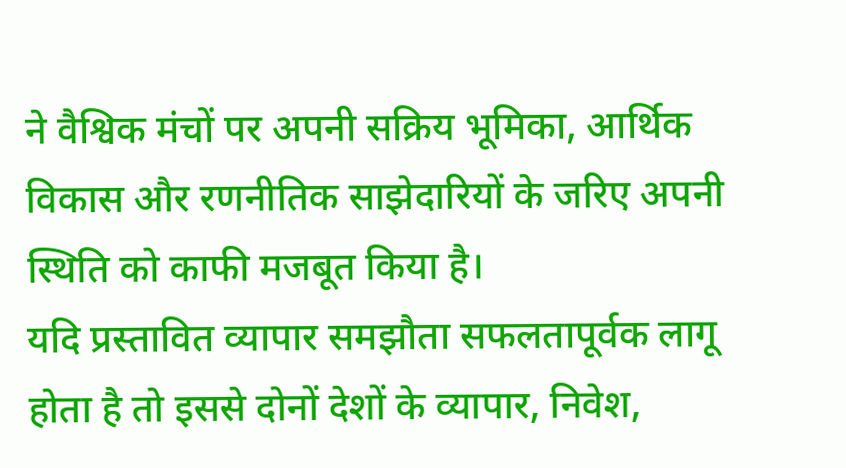ने वैश्विक मंचों पर अपनी सक्रिय भूमिका, आर्थिक विकास और रणनीतिक साझेदारियों के जरिए अपनी स्थिति को काफी मजबूत किया है।
यदि प्रस्तावित व्यापार समझौता सफलतापूर्वक लागू होता है तो इससे दोनों देशों के व्यापार, निवेश,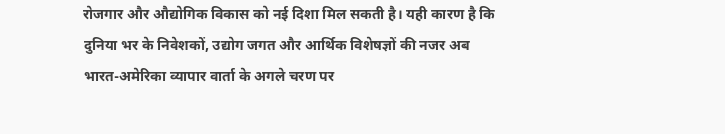रोजगार और औद्योगिक विकास को नई दिशा मिल सकती है। यही कारण है कि दुनिया भर के निवेशकों, उद्योग जगत और आर्थिक विशेषज्ञों की नजर अब भारत-अमेरिका व्यापार वार्ता के अगले चरण पर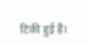टिकी हुई है।